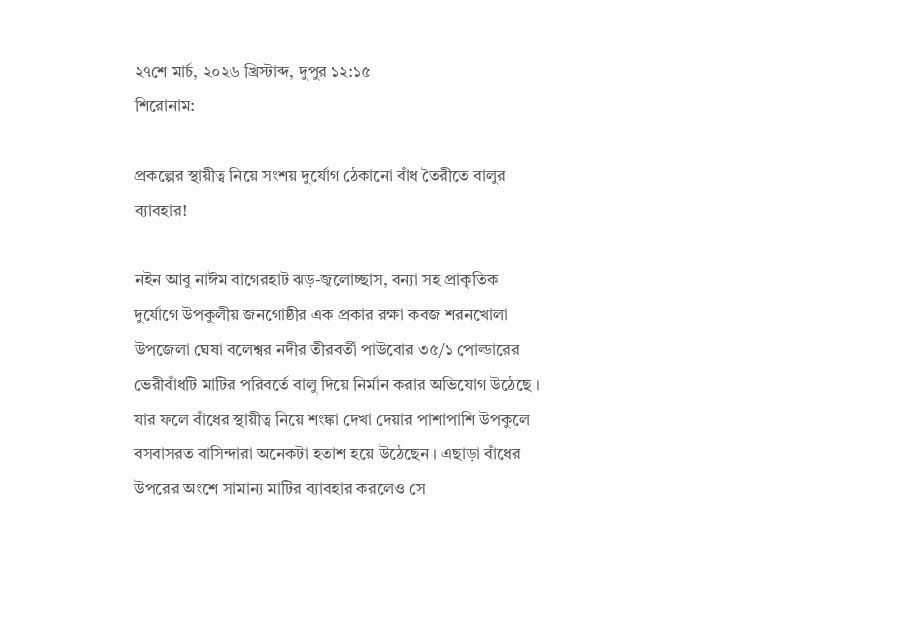২৭শে মার্চ, ২০২৬ খ্রিস্টাব্দ, দুপুর ১২:১৫
শিরোনাম:

প্রকল্পের স্থায়ীত্ব নিয়ে সংশয় দুর্যোগ ঠেকানো বাঁধ তৈরীতে বালুর ব্যাবহার!

নইন আবু নাঈম বাগেরহাট ঝড়-জ্বলোচ্ছাস, বন্যা সহ প্রাকৃতিক দুর্যোগে উপকুলীয় জনগোষ্ঠীর এক প্রকার রক্ষা কবজ শরনখোলা উপজেলা ঘেষা বলেশ্বর নদীর তীরবর্তী পাউবোর ৩৫/১ পোল্ডারের ভেরীবাঁধটি মাটির পরিবর্তে বালু দিয়ে নির্মান করার অভিযোগ উঠেছে । যার ফলে বাঁধের স্থায়ীত্ব নিয়ে শংঙ্কা দেখা দেয়ার পাশাপাশি উপকুলে বসবাসরত বাসিন্দারা অনেকটা হতাশ হয়ে উঠেছেন । এছাড়া বাঁধের উপরের অংশে সামান্য মাটির ব্যাবহার করলেও সে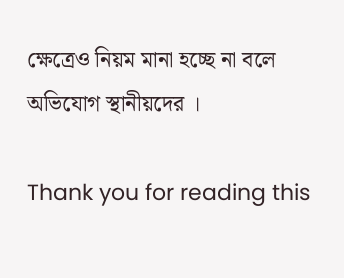ক্ষেত্রেও নিয়ম মানা হচ্ছে না বলে
অভিযোগ স্থানীয়দের ।

Thank you for reading this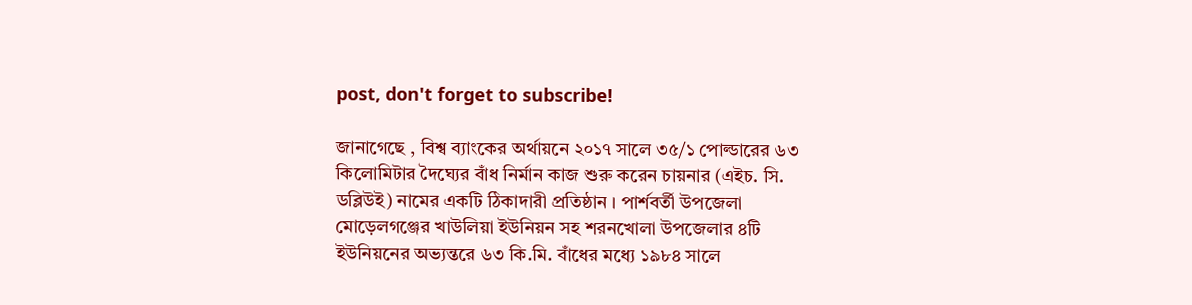post, don't forget to subscribe!

জানাগেছে , বিশ্ব ব্যাংকের অর্থায়নে ২০১৭ সালে ৩৫/১ পোল্ডারের ৬৩ কিলোমিটার দৈঘ্যের বাঁধ নির্মান কাজ শুরু করেন চায়নার (এইচ. সি. ডব্লিউই) নামের একটি ঠিকাদারী প্রতিষ্ঠান । পার্শবর্তী উপজেলা মোড়েলগঞ্জের খাউলিয়া ইউনিয়ন সহ শরনখোলা উপজেলার ৪টি ইউনিয়নের অভ্যন্তরে ৬৩ কি.মি. বাঁধের মধ্যে ১৯৮৪ সালে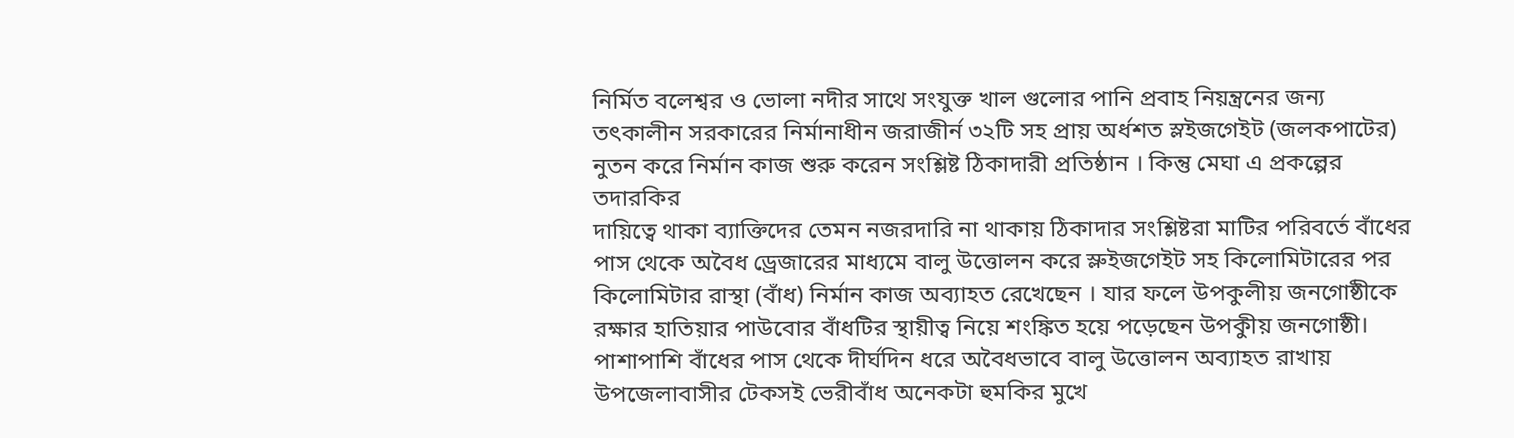নির্মিত বলেশ্বর ও ভোলা নদীর সাথে সংযুক্ত খাল গুলোর পানি প্রবাহ নিয়ন্ত্রনের জন্য তৎকালীন সরকারের নির্মানাধীন জরাজীর্ন ৩২টি সহ প্রায় অর্ধশত স্লইজগেইট (জলকপাটের) নুতন করে নির্মান কাজ শুরু করেন সংশ্লিষ্ট ঠিকাদারী প্রতিষ্ঠান । কিন্তু মেঘা এ প্রকল্পের তদারকির
দায়িত্বে থাকা ব্যাক্তিদের তেমন নজরদারি না থাকায় ঠিকাদার সংশ্লিষ্টরা মাটির পরিবর্তে বাঁধের পাস থেকে অবৈধ ড্রেজারের মাধ্যমে বালু উত্তোলন করে স্লুইজগেইট সহ কিলোমিটারের পর কিলোমিটার রাস্থা (বাঁধ) নির্মান কাজ অব্যাহত রেখেছেন । যার ফলে উপকুলীয় জনগোষ্ঠীকে রক্ষার হাতিয়ার পাউবোর বাঁধটির স্থায়ীত্ব নিয়ে শংঙ্কিত হয়ে পড়েছেন উপকুীয় জনগোষ্ঠী। পাশাপাশি বাঁধের পাস থেকে দীর্ঘদিন ধরে অবৈধভাবে বালু উত্তোলন অব্যাহত রাখায় উপজেলাবাসীর টেকসই ভেরীবাঁধ অনেকটা হুমকির মুখে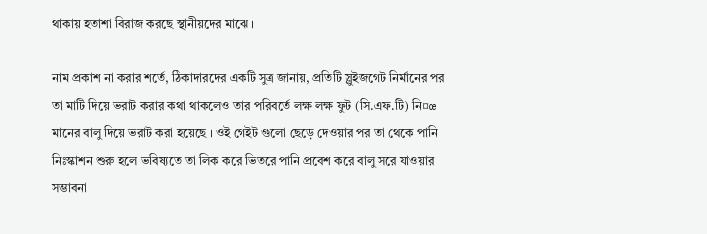থাকায় হতাশা বিরাজ করছে স্থানীয়দের মাঝে ।

নাম প্রকাশ না করার শর্তে, ঠিকাদারদের একটি সুত্র জানায়, প্রতিটি স্লুইজগেট নির্মানের পর তা মাটি দিয়ে ভরাট করার কথা থাকলেও তার পরিবর্তে লক্ষ লক্ষ ফুট (সি.এফ.টি) নি¤œ মানের বালু দিয়ে ভরাট করা হয়েছে । ওই গেইট গুলো ছেড়ে দেওয়ার পর তা থেকে পানি নিঃস্কাশন শুরু হলে ভবিষ্যতে তা লিক করে ভিতরে পানি প্রবেশ করে বালু সরে যাওয়ার সম্ভাবনা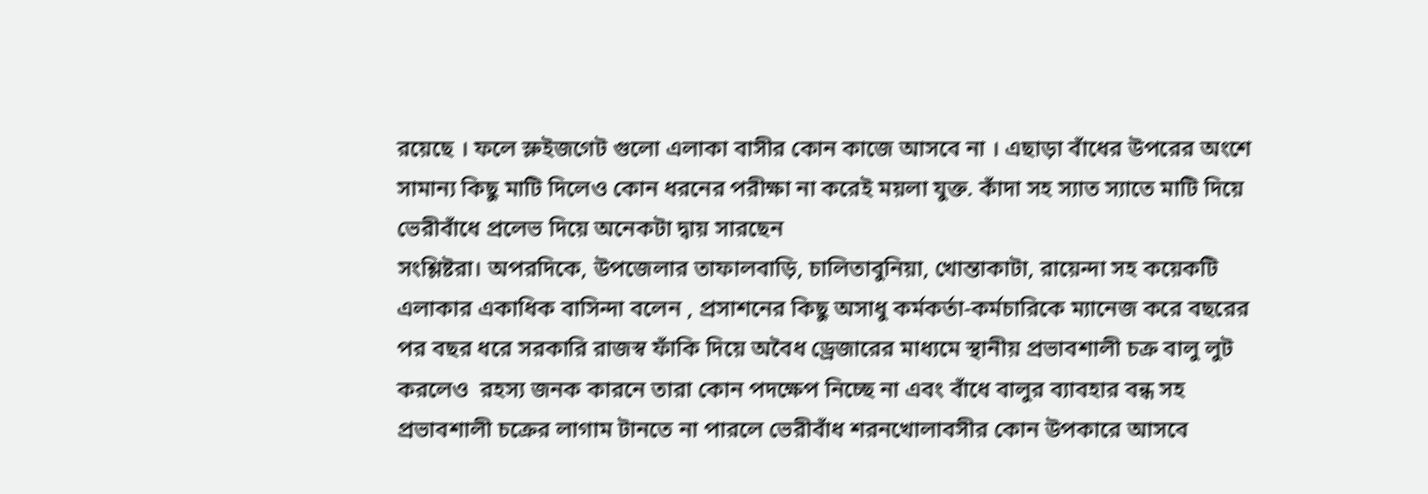রয়েছে । ফলে স্লুইজগেট গুলো এলাকা বাসীর কোন কাজে আসবে না । এছাড়া বাঁধের উপরের অংশে সামান্য কিছু মাটি দিলেও কোন ধরনের পরীক্ষা না করেই ময়লা যুক্ত. কাঁদা সহ স্যাত স্যাতে মাটি দিয়ে ভেরীবাঁধে প্রলেভ দিয়ে অনেকটা দ্বায় সারছেন
সংশ্লিষ্টরা। অপরদিকে, উপজেলার তাফালবাড়ি, চালিতাবুনিয়া, খোন্তাকাটা, রায়েন্দা সহ কয়েকটি এলাকার একাধিক বাসিন্দা বলেন , প্রসাশনের কিছু অসাধু কর্মকর্তা-কর্মচারিকে ম্যানেজ করে বছরের পর বছর ধরে সরকারি রাজস্ব ফাঁকি দিয়ে অবৈধ ড্রেজারের মাধ্যমে স্থানীয় প্রভাবশালী চক্র বালু লুট করলেও  রহস্য জনক কারনে তারা কোন পদক্ষেপ নিচ্ছে না এবং বাঁধে বালুর ব্যাবহার বন্ধ সহ প্রভাবশালী চক্রের লাগাম টানতে না পারলে ভেরীবাঁধ শরনখোলাবসীর কোন উপকারে আসবে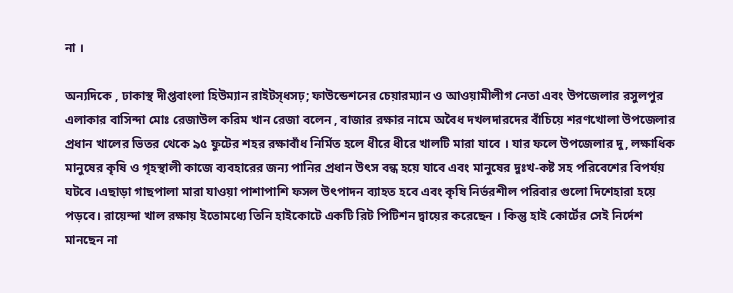না ।

অন্যদিকে , ঢাকাস্থ দীপ্তবাংলা হিউম্যান রাইটস্ধসঢ়; ফাউন্ডেশনের চেয়ারম্যান ও আওয়ামীলীগ নেতা এবং উপজেলার রসুলপুর এলাকার বাসিন্দা মোঃ রেজাউল করিম খান রেজা বলেন , বাজার রক্ষার নামে অবৈধ দখলদারদের বাঁচিয়ে শরণখোলা উপজেলার প্রধান খালের ভিতর থেকে ৯৫ ফুটের শহর রক্ষাবাঁধ নির্মিত হলে ধীরে ধীরে খালটি মারা যাবে । যার ফলে উপজেলার দু, লক্ষাধিক মানুষের কৃষি ও গৃহস্থালী কাজে ব্যবহারের জন্য পানির প্রধান উৎস বন্ধ হয়ে যাবে এবং মানুষের দুঃখ-কষ্ট সহ পরিবেশের বিপর্যয় ঘটবে ।এছাড়া গাছপালা মারা যাওয়া পাশাপাশি ফসল উৎপাদন ব্যাহত হবে এবং কৃষি নির্ভরশীল পরিবার গুলো দিশেহারা হয়ে পড়বে। রায়েন্দা খাল রক্ষায় ইতোমধ্যে তিনি হাইকোটে একটি রিট পিটিশন দ্বায়ের করেছেন । কিন্তু হাই কোর্টের সেই নির্দেশ মানছেন না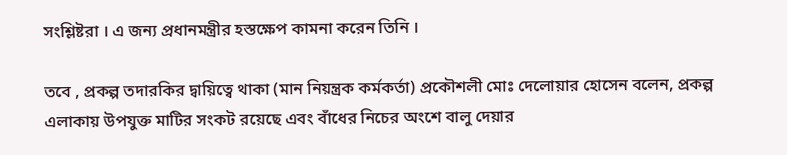সংশ্লিষ্টরা । এ জন্য প্রধানমন্ত্রীর হস্তক্ষেপ কামনা করেন তিনি ।

তবে , প্রকল্প তদারকির দ্বায়িত্বে থাকা (মান নিয়ন্ত্রক কর্মকর্তা) প্রকৌশলী মোঃ দেলোয়ার হোসেন বলেন, প্রকল্প এলাকায় উপযুক্ত মাটির সংকট রয়েছে এবং বাঁধের নিচের অংশে বালু দেয়ার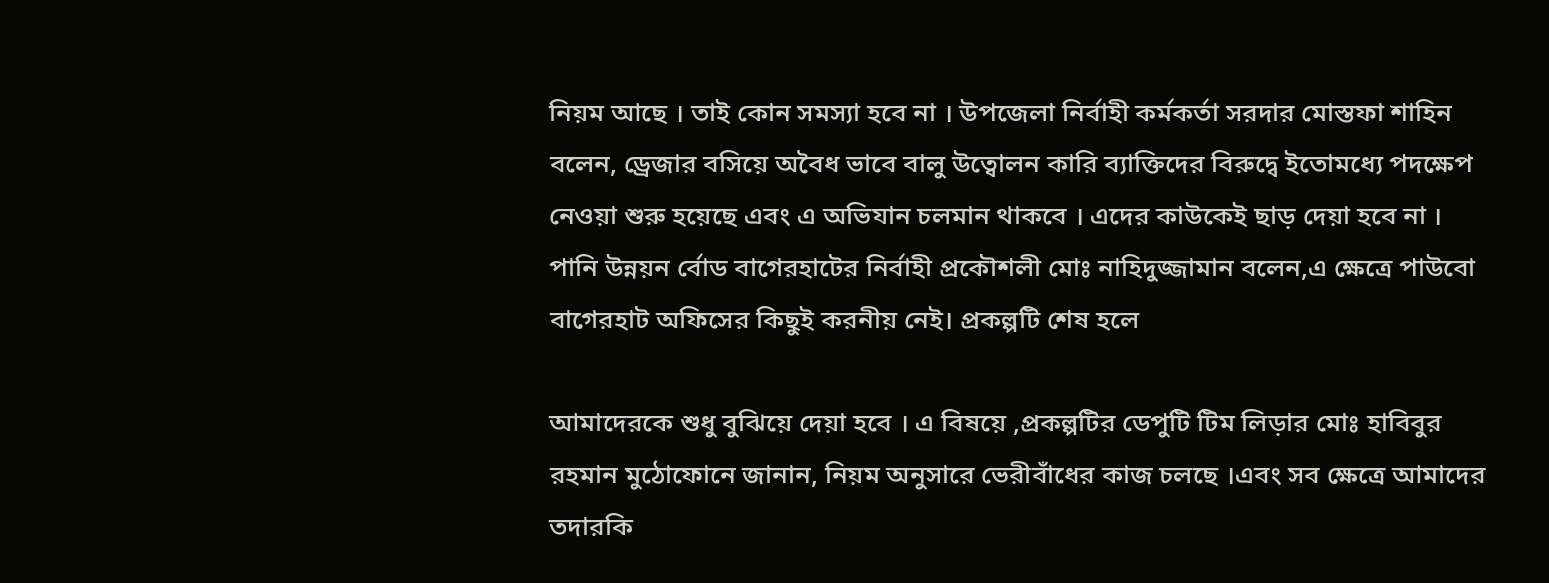নিয়ম আছে । তাই কোন সমস্যা হবে না । উপজেলা নির্বাহী কর্মকর্তা সরদার মোস্তফা শাহিন বলেন, ড্রেজার বসিয়ে অবৈধ ভাবে বালু উত্বোলন কারি ব্যাক্তিদের বিরুদ্বে ইতোমধ্যে পদক্ষেপ নেওয়া শুরু হয়েছে এবং এ অভিযান চলমান থাকবে । এদের কাউকেই ছাড় দেয়া হবে না । পানি উন্নয়ন র্বোড বাগেরহাটের নির্বাহী প্রকৌশলী মোঃ নাহিদুজ্জামান বলেন,এ ক্ষেত্রে পাউবো বাগেরহাট অফিসের কিছুই করনীয় নেই। প্রকল্পটি শেষ হলে

আমাদেরকে শুধু বুঝিয়ে দেয়া হবে । এ বিষয়ে ,প্রকল্পটির ডেপুটি টিম লিড়ার মোঃ হাবিবুর রহমান মুঠোফোনে জানান, নিয়ম অনুসারে ভেরীবাঁধের কাজ চলছে ।এবং সব ক্ষেত্রে আমাদের তদারকি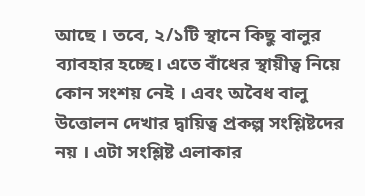আছে । তবে, ২/১টি স্থানে কিছু বালুর ব্যাবহার হচ্ছে। এতে বাঁধের স্থায়ীত্ব নিয়ে কোন সংশয় নেই । এবং অবৈধ বালু উত্তোলন দেখার দ্বায়িত্ব প্রকল্প সংশ্লিষ্টদের নয় । এটা সংশ্লিষ্ট এলাকার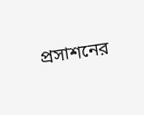প্রসাশনের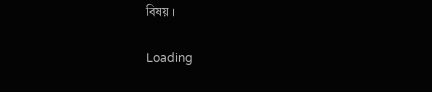বিষয় ।

Loading